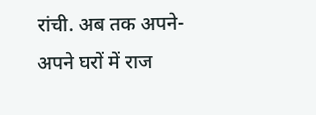रांची. अब तक अपने-अपने घरों में राज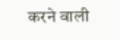करने वाली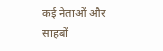कई नेताओं और साहबों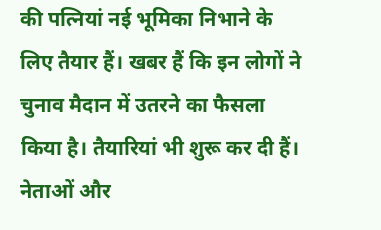की पत्नियां नई भूमिका निभाने के लिए तैयार हैं। खबर हैं कि इन लोगों ने चुनाव मैदान में उतरने का फैसला किया है। तैयारियां भी शुरू कर दी हैं। नेताओं और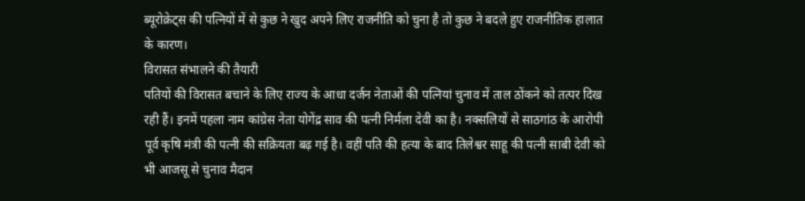ब्यूरोक्रेट्स की पत्नियों में से कुछ ने खुद अपने लिए राजनीति को चुना है तो कुछ ने बदले हुए राजनीतिक हालात के कारण।
विरासत संभालने की तैयारी
पतियों की विरासत बचाने के लिए राज्य के आधा दर्जन नेताओं की पत्नियां चुनाव में ताल ठोंकने को तत्पर दिख रही हैं। इनमें पहला नाम कांग्रेस नेता योगेंद्र साव की पत्नी निर्मला देवी का है। नक्सलियों से साठगांठ के आरोपी पूर्व कृषि मंत्री की पत्नी की सक्रियता बढ़ गई है। वहीं पति की हत्या के बाद तिलेश्वर साहू की पत्नी साबी देवी को भी आजसू से चुनाव मैदान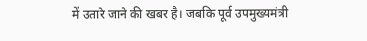में उतारे जाने की खबर है। जबकि पूर्व उपमुख्यमंत्री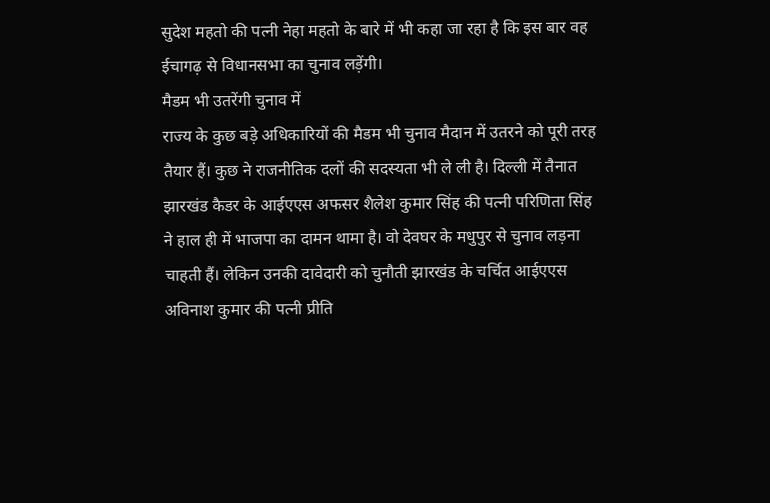सुदेश महतो की पत्नी नेहा महतो के बारे में भी कहा जा रहा है कि इस बार वह ईचागढ़ से विधानसभा का चुनाव लड़ेंगी।
मैडम भी उतरेंगी चुनाव में
राज्य के कुछ बड़े अधिकारियों की मैडम भी चुनाव मैदान में उतरने को पूरी तरह तैयार हैं। कुछ ने राजनीतिक दलों की सदस्यता भी ले ली है। दिल्ली में तैनात झारखंड कैडर के आईएएस अफसर शैलेश कुमार सिंह की पत्नी परिणिता सिंह ने हाल ही में भाजपा का दामन थामा है। वो देवघर के मधुपुर से चुनाव लड़ना चाहती हैं। लेकिन उनकी दावेदारी को चुनौती झारखंड के चर्चित आईएएस अविनाश कुमार की पत्नी प्रीति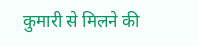कुमारी से मिलने की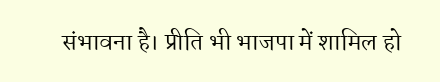संभावना है। प्रीति भी भाजपा में शामिल हो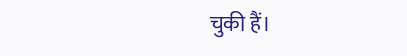चुकी हैं।